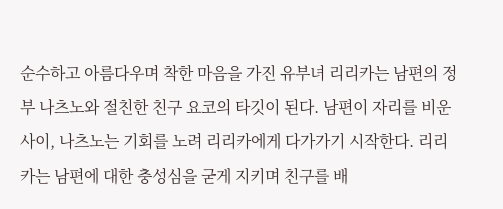순수하고 아름다우며 착한 마음을 가진 유부녀 리리카는 남편의 정부 나츠노와 절친한 친구 요코의 타깃이 된다. 남편이 자리를 비운 사이, 나츠노는 기회를 노려 리리카에게 다가가기 시작한다. 리리카는 남편에 대한 충성심을 굳게 지키며 친구를 배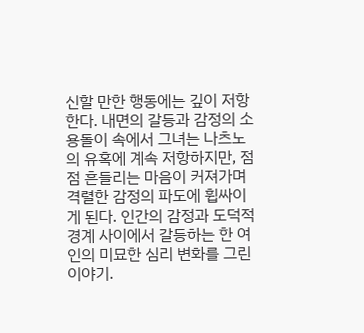신할 만한 행동에는 깊이 저항한다. 내면의 갈등과 감정의 소용돌이 속에서 그녀는 나츠노의 유혹에 계속 저항하지만, 점점 흔들리는 마음이 커져가며 격렬한 감정의 파도에 휩싸이게 된다. 인간의 감정과 도덕적 경계 사이에서 갈등하는 한 여인의 미묘한 심리 변화를 그린 이야기.